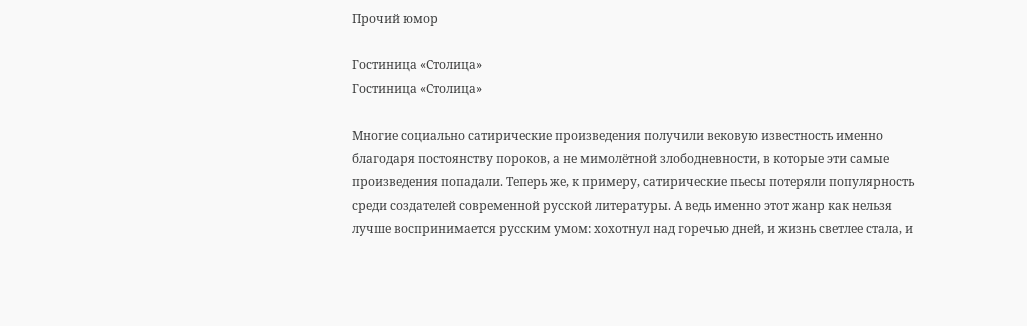Прочий юмор

Гостиница «Столица»
Гостиница «Столица»

Многие социально сатирические произведения получили вековую известность именно благодаря постоянству пороков, а не мимолётной злободневности, в которые эти самые произведения попадали. Теперь же, к примеру, сатирические пьесы потеряли популярность среди создателей современной русской литературы. А ведь именно этот жанр как нельзя лучше воспринимается русским умом: хохотнул над горечью дней, и жизнь светлее стала, и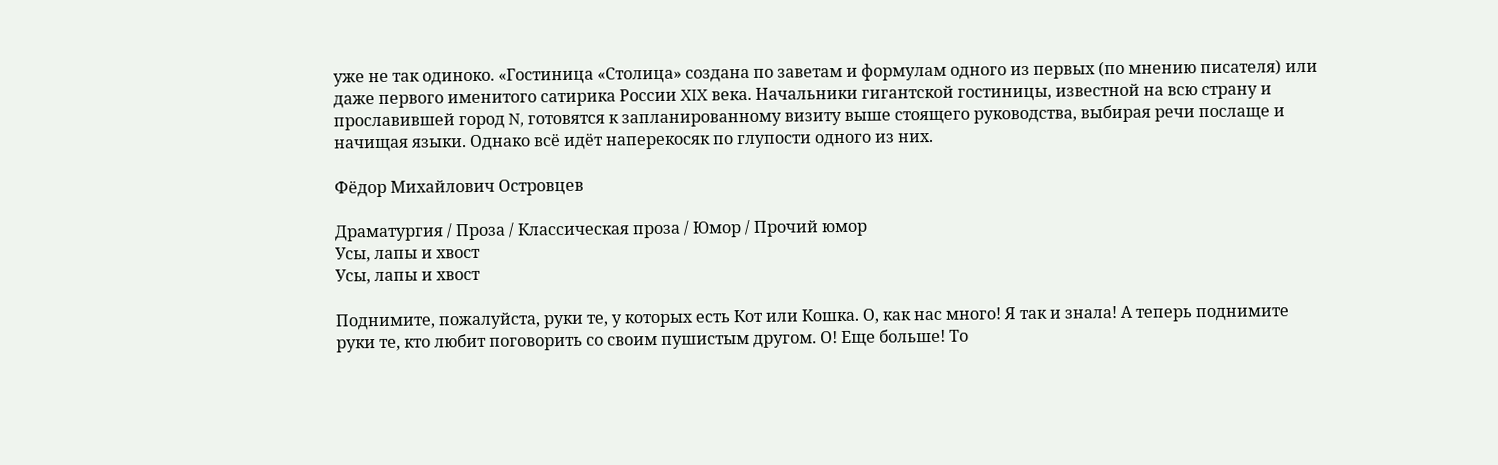уже не так одиноко. «Гостиница «Столица» создана по заветам и формулам одного из первых (по мнению писателя) или даже первого именитого сатирика России XIX века. Начальники гигантской гостиницы, известной на всю страну и прославившей город N, готовятся к запланированному визиту выше стоящего руководства, выбирая речи послаще и начищая языки. Однако всё идёт наперекосяк по глупости одного из них.

Фёдор Михайлович Островцев

Драматургия / Проза / Классическая проза / Юмор / Прочий юмор
Усы, лапы и хвост
Усы, лапы и хвост

Поднимите, пожалуйста, руки те, у которых есть Кот или Кошка. О, как нас много! Я так и знала! А теперь поднимите руки те, кто любит поговорить со своим пушистым другом. О! Еще больше! То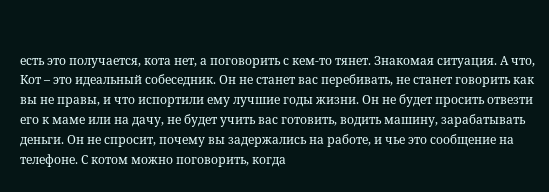есть это получается, кота нет, а поговорить с кем-то тянет. Знакомая ситуация. А что, Кот – это идеальный собеседник. Он не станет вас перебивать, не станет говорить как вы не правы, и что испортили ему лучшие годы жизни. Он не будет просить отвезти его к маме или на дачу, не будет учить вас готовить, водить машину, зарабатывать деньги. Он не спросит, почему вы задержались на работе, и чье это сообщение на телефоне. С котом можно поговорить, когда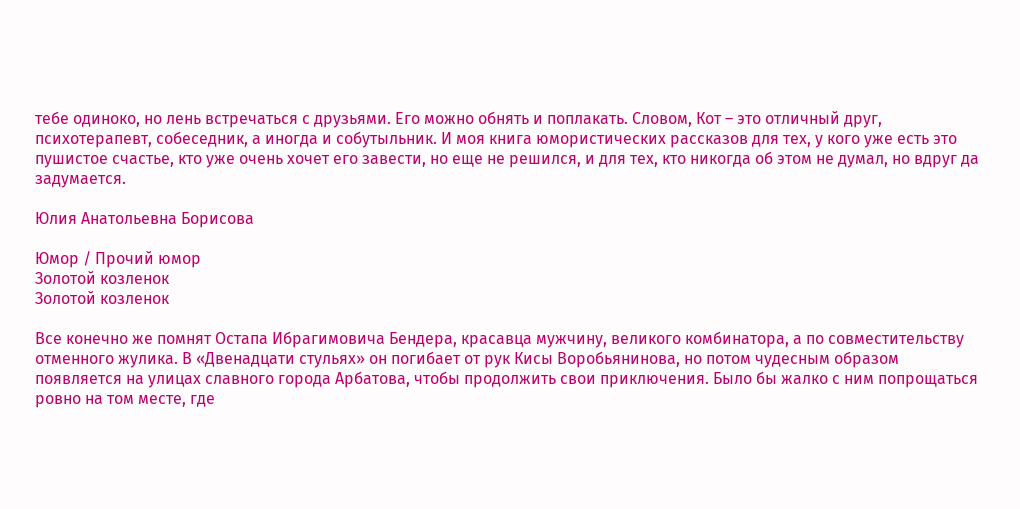тебе одиноко, но лень встречаться с друзьями. Его можно обнять и поплакать. Словом, Кот – это отличный друг, психотерапевт, собеседник, а иногда и собутыльник. И моя книга юмористических рассказов для тех, у кого уже есть это пушистое счастье, кто уже очень хочет его завести, но еще не решился, и для тех, кто никогда об этом не думал, но вдруг да задумается.

Юлия Анатольевна Борисова

Юмор / Прочий юмор
Золотой козленок
Золотой козленок

Все конечно же помнят Остапа Ибрагимовича Бендера, красавца мужчину, великого комбинатора, а по совместительству отменного жулика. В «Двенадцати стульях» он погибает от рук Кисы Воробьянинова, но потом чудесным образом появляется на улицах славного города Арбатова, чтобы продолжить свои приключения. Было бы жалко с ним попрощаться ровно на том месте, где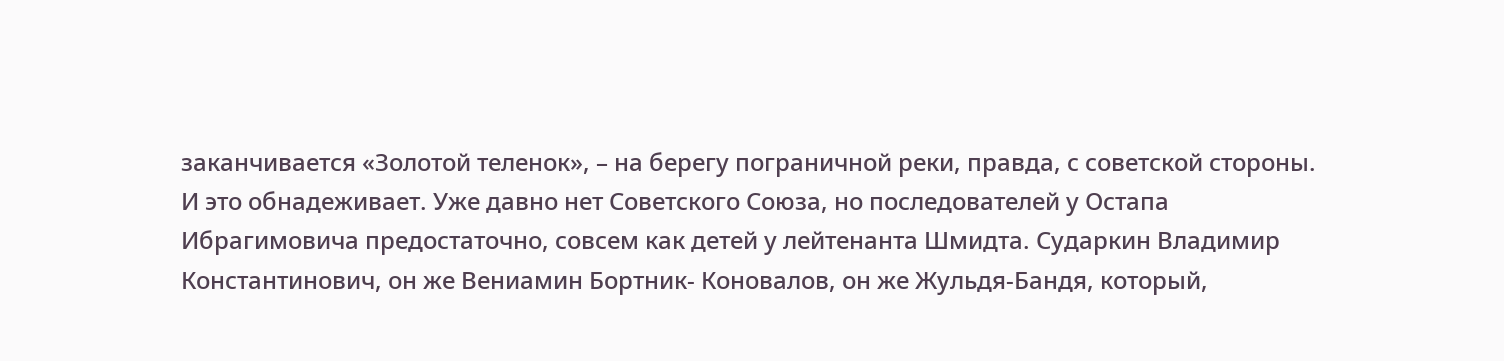заканчивается «Золотой теленок», – на берегу пограничной реки, правда, с советской стороны. И это обнадеживает. Уже давно нет Советского Союза, но последователей у Остапа Ибрагимовича предостаточно, совсем как детей у лейтенанта Шмидта. Сударкин Владимир Константинович, он же Вениамин Бортник- Коновалов, он же Жульдя-Бандя, который,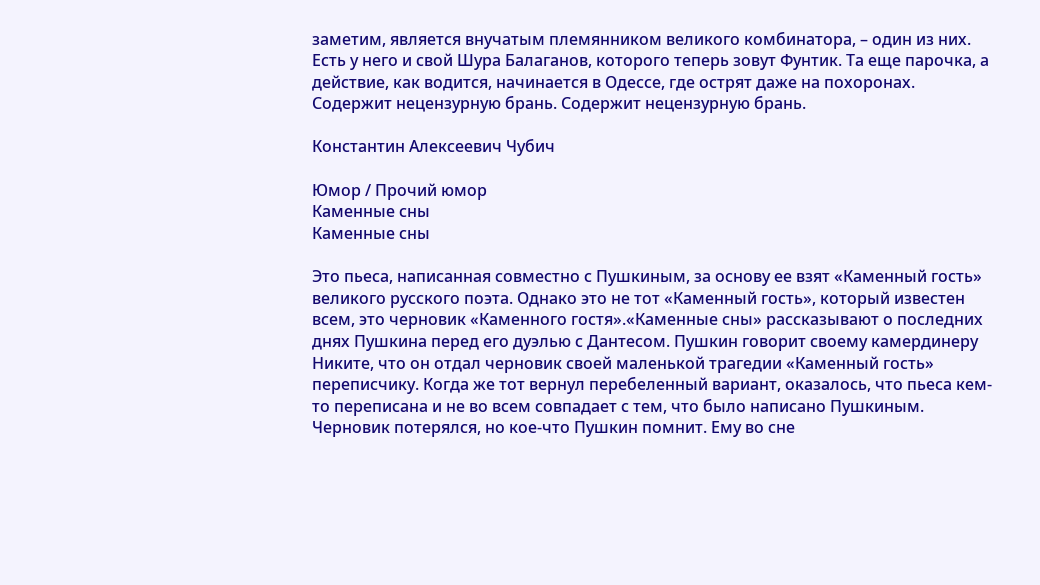заметим, является внучатым племянником великого комбинатора, – один из них. Есть у него и свой Шура Балаганов, которого теперь зовут Фунтик. Та еще парочка, а действие, как водится, начинается в Одессе, где острят даже на похоронах. Содержит нецензурную брань. Содержит нецензурную брань.

Константин Алексеевич Чубич

Юмор / Прочий юмор
Каменные сны
Каменные сны

Это пьеса, написанная совместно с Пушкиным, за основу ее взят «Каменный гость» великого русского поэта. Однако это не тот «Каменный гость», который известен всем, это черновик «Каменного гостя».«Каменные сны» рассказывают о последних днях Пушкина перед его дуэлью с Дантесом. Пушкин говорит своему камердинеру Никите, что он отдал черновик своей маленькой трагедии «Каменный гость» переписчику. Когда же тот вернул перебеленный вариант, оказалось, что пьеса кем-то переписана и не во всем совпадает с тем, что было написано Пушкиным. Черновик потерялся, но кое-что Пушкин помнит. Ему во сне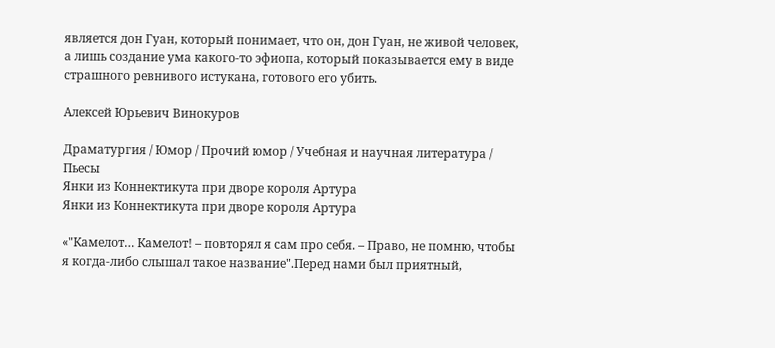является дон Гуан, который понимает, что он, дон Гуан, не живой человек, а лишь создание ума какого-то эфиопа, который показывается ему в виде страшного ревнивого истукана, готового его убить.

Алексей Юрьевич Винокуров

Драматургия / Юмор / Прочий юмор / Учебная и научная литература / Пьесы
Янки из Коннектикута при дворе короля Артура
Янки из Коннектикута при дворе короля Артура

«"Камелот… Камелот! – повторял я сам про себя. – Право, не помню, чтобы я когда-либо слышал такое название".Перед нами был приятный,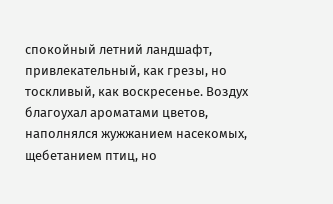спокойный летний ландшафт, привлекательный, как грезы, но тоскливый, как воскресенье. Воздух благоухал ароматами цветов, наполнялся жужжанием насекомых, щебетанием птиц, но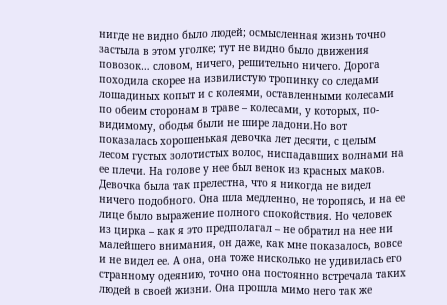нигде не видно было людей; осмысленная жизнь точно застыла в этом уголке; тут не видно было движения повозок… словом, ничего, решительно ничего. Дорога походила скорее на извилистую тропинку со следами лошадиных копыт и с колеями, оставленными колесами по обеим сторонам в траве – колесами, у которых, по-видимому, ободья были не шире ладони.Но вот показалась хорошенькая девочка лет десяти, с целым лесом густых золотистых волос, ниспадавших волнами на ее плечи. На голове у нее был венок из красных маков. Девочка была так прелестна, что я никогда не видел ничего подобного. Она шла медленно, не торопясь, и на ее лице было выражение полного спокойствия. Но человек из цирка – как я это предполагал – не обратил на нее ни малейшего внимания, он даже, как мне показалось, вовсе и не видел ее. А она, она тоже нисколько не удивилась его странному одеянию, точно она постоянно встречала таких людей в своей жизни. Она прошла мимо него так же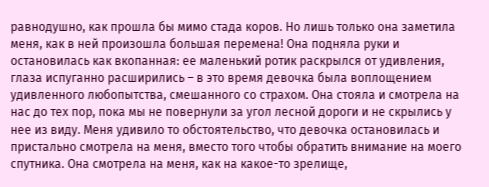равнодушно, как прошла бы мимо стада коров. Но лишь только она заметила меня, как в ней произошла большая перемена! Она подняла руки и остановилась как вкопанная: ее маленький ротик раскрылся от удивления, глаза испуганно расширились – в это время девочка была воплощением удивленного любопытства, смешанного со страхом. Она стояла и смотрела на нас до тех пор, пока мы не повернули за угол лесной дороги и не скрылись у нее из виду. Меня удивило то обстоятельство, что девочка остановилась и пристально смотрела на меня, вместо того чтобы обратить внимание на моего спутника. Она смотрела на меня, как на какое-то зрелище,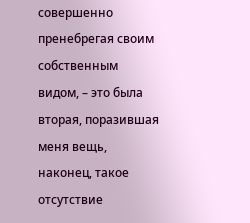совершенно пренебрегая своим собственным видом, – это была вторая, поразившая меня вещь, наконец, такое отсутствие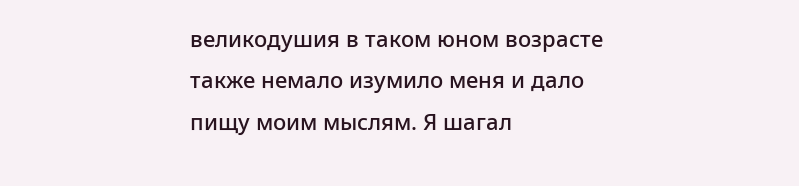великодушия в таком юном возрасте также немало изумило меня и дало пищу моим мыслям. Я шагал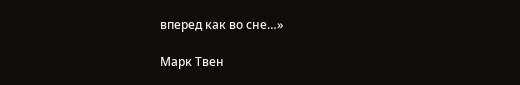вперед как во сне…»

Марк Твен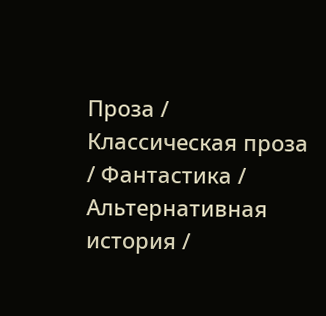Проза / Классическая проза / Фантастика / Альтернативная история /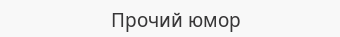Прочий юмор